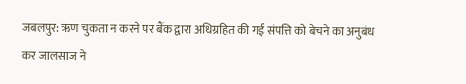जबलपुर: ऋण चुकता न करने पर बैंक द्वारा अधिग्रहित की गई संपत्ति को बेचने का अनुबंध कर जालसाज ने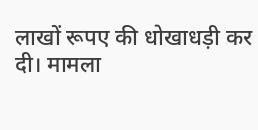लाखों रूपए की धोखाधड़ी कर दी। मामला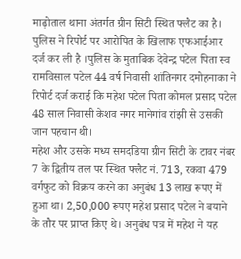माढ़ोताल थाना अंतर्गत ग्रीन सिटी स्थित फ्लैट का है। पुलिस ने रिपोर्ट पर आरोपित के खिलाफ एफआईआर दर्ज कर ली है ।पुलिस के मुताबिक देवेन्द्र पटेल पिता स्व रामविसाल पटेल 44 वर्ष निवासी शांतिनगर दमोहनाका ने रिपोर्ट दर्ज कराई कि महेश पटेल पिता कोमल प्रसाद पटेल 48 साल निवासी केशव नगर मानेगांव रांझी से उसकी जान पहचान थी।
महेश और उसके मध्य समदडिया ग्रीन सिटी के टावर नंबर 7 के द्वितीय तल पर स्थित फ्लैट नं. 713, रकवा 479 वर्गफुट को विक्रय करने का अनुबंध 13 लाख रूपए में हुआ था। 2,50,000 रूपए महेश प्रसाद पटेल ने बयाने के तौर पर प्राप्त किए थे। अनुबंध पत्र में महेश ने यह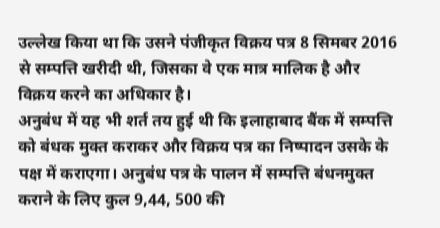उल्लेख किया था कि उसने पंजीकृत विक्रय पत्र 8 सिमबर 2016 से सम्पत्ति खरीदी थी, जिसका वे एक मात्र मालिक है और विक्रय करने का अधिकार है।
अनुबंध में यह भी शर्त तय हुई थी कि इलाहाबाद बैंक में सम्पत्ति को बंधक मुक्त कराकर और विक्रय पत्र का निष्पादन उसके के पक्ष में कराएगा। अनुबंध पत्र के पालन में सम्पत्ति बंधनमुक्त कराने के लिए कुल 9,44, 500 की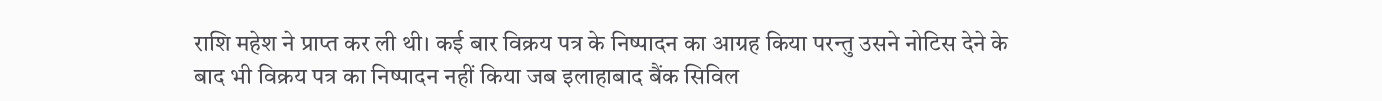राशि महेश ने प्राप्त कर ली थी। कई बार विक्रय पत्र के निष्पादन का आग्रह किया परन्तु उसने नोटिस देने के बाद भी विक्रय पत्र का निष्पादन नहीं किया जब इलाहाबाद बैंक सिविल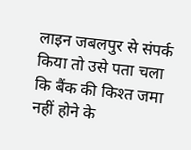लाइन जबलपुर से संपर्क किया तो उसे पता चला कि बैंक की किश्त जमा नहीं होने के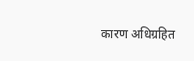कारण अधिग्रहित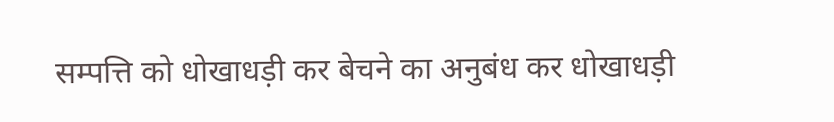सम्पत्ति को धोखाधड़ी कर बेचने का अनुबंध कर धोखाधड़ी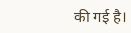की गई है।